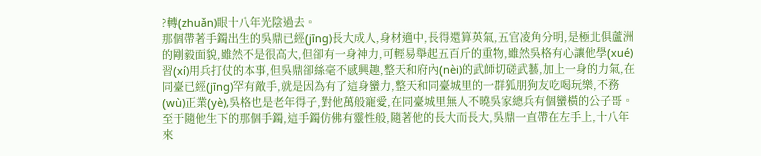?轉(zhuǎn)眼十八年光陰過去。
那個帶著手鐲出生的吳鼎已經(jīng)長大成人,身材適中,長得還算英氣,五官凌角分明,是極北俱蘆洲的剛毅面貌,雖然不是很高大,但卻有一身神力,可輕易舉起五百斤的重物,雖然吳格有心讓他學(xué)習(xí)用兵打仗的本事,但吳鼎卻絲毫不感興趣,整天和府內(nèi)的武師切磋武藝,加上一身的力氣,在同臺已經(jīng)罕有敵手,就是因為有了這身蠻力,整天和同臺城里的一群狐朋狗友吃喝玩樂,不務(wù)正業(yè),吳格也是老年得子,對他萬般寵愛,在同臺城里無人不曉吳家總兵有個蠻橫的公子哥。
至于隨他生下的那個手鐲,這手鐲仿佛有靈性般,隨著他的長大而長大,吳鼎一直帶在左手上,十八年來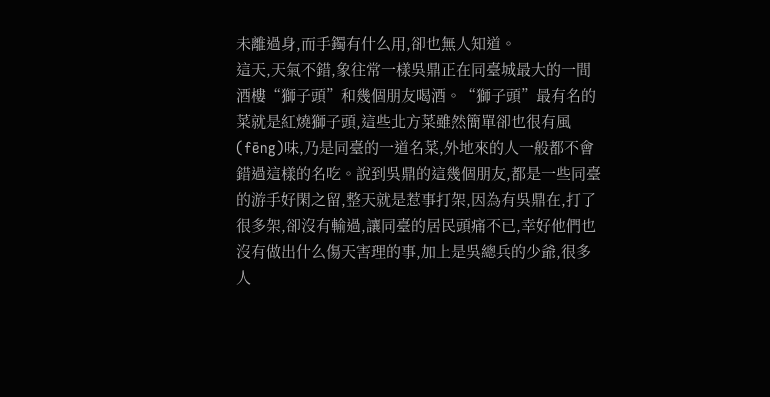未離過身,而手鐲有什么用,卻也無人知道。
這天,天氣不錯,象往常一樣吳鼎正在同臺城最大的一間酒樓“獅子頭”和幾個朋友喝酒。“獅子頭”最有名的菜就是紅燒獅子頭,這些北方菜雖然簡單卻也很有風(fēng)味,乃是同臺的一道名菜,外地來的人一般都不會錯過這樣的名吃。說到吳鼎的這幾個朋友,都是一些同臺的游手好閑之留,整天就是惹事打架,因為有吳鼎在,打了很多架,卻沒有輸過,讓同臺的居民頭痛不已,幸好他們也沒有做出什么傷天害理的事,加上是吳總兵的少爺,很多人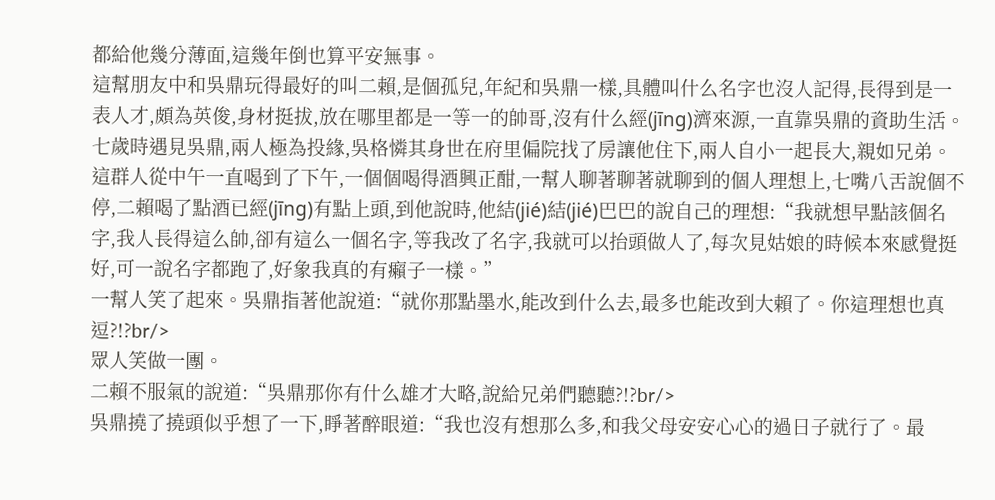都給他幾分薄面,這幾年倒也算平安無事。
這幫朋友中和吳鼎玩得最好的叫二賴,是個孤兒,年紀和吳鼎一樣,具體叫什么名字也沒人記得,長得到是一表人才,頗為英俊,身材挺拔,放在哪里都是一等一的帥哥,沒有什么經(jīng)濟來源,一直靠吳鼎的資助生活。七歲時遇見吳鼎,兩人極為投緣,吳格憐其身世在府里偏院找了房讓他住下,兩人自小一起長大,親如兄弟。
這群人從中午一直喝到了下午,一個個喝得酒興正酣,一幫人聊著聊著就聊到的個人理想上,七嘴八舌說個不停,二賴喝了點酒已經(jīng)有點上頭,到他說時,他結(jié)結(jié)巴巴的說自己的理想:“我就想早點該個名字,我人長得這么帥,卻有這么一個名字,等我改了名字,我就可以抬頭做人了,每次見姑娘的時候本來感覺挺好,可一說名字都跑了,好象我真的有癩子一樣。”
一幫人笑了起來。吳鼎指著他說道:“就你那點墨水,能改到什么去,最多也能改到大賴了。你這理想也真逗?!?br/>
眾人笑做一團。
二賴不服氣的說道:“吳鼎那你有什么雄才大略,說給兄弟們聽聽?!?br/>
吳鼎撓了撓頭似乎想了一下,睜著醉眼道:“我也沒有想那么多,和我父母安安心心的過日子就行了。最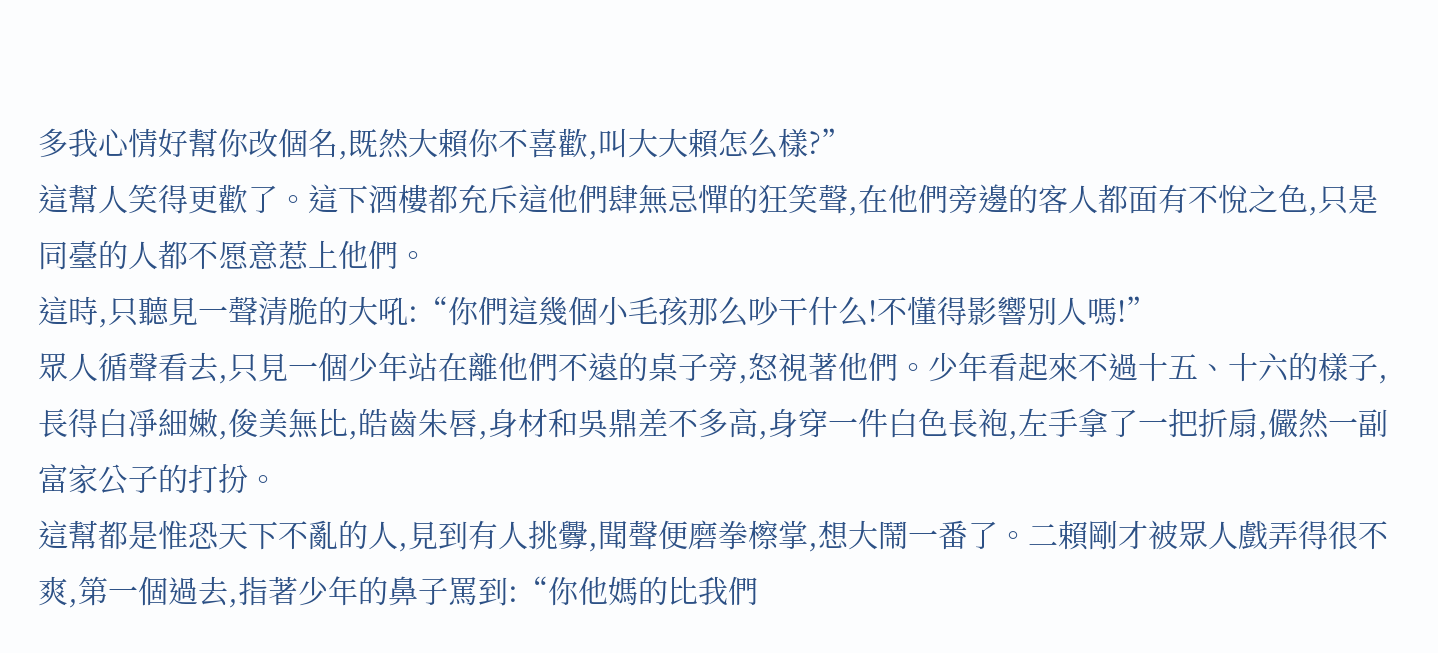多我心情好幫你改個名,既然大賴你不喜歡,叫大大賴怎么樣?”
這幫人笑得更歡了。這下酒樓都充斥這他們肆無忌憚的狂笑聲,在他們旁邊的客人都面有不悅之色,只是同臺的人都不愿意惹上他們。
這時,只聽見一聲清脆的大吼:“你們這幾個小毛孩那么吵干什么!不懂得影響別人嗎!”
眾人循聲看去,只見一個少年站在離他們不遠的桌子旁,怒視著他們。少年看起來不過十五、十六的樣子,長得白凈細嫩,俊美無比,皓齒朱唇,身材和吳鼎差不多高,身穿一件白色長袍,左手拿了一把折扇,儼然一副富家公子的打扮。
這幫都是惟恐天下不亂的人,見到有人挑釁,聞聲便磨拳檫掌,想大鬧一番了。二賴剛才被眾人戲弄得很不爽,第一個過去,指著少年的鼻子罵到:“你他媽的比我們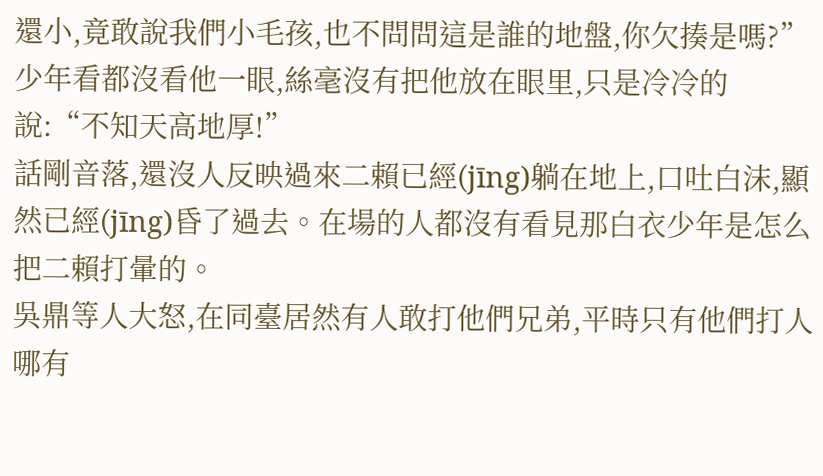還小,竟敢說我們小毛孩,也不問問這是誰的地盤,你欠揍是嗎?”
少年看都沒看他一眼,絲毫沒有把他放在眼里,只是冷冷的說:“不知天高地厚!”
話剛音落,還沒人反映過來二賴已經(jīng)躺在地上,口吐白沫,顯然已經(jīng)昏了過去。在場的人都沒有看見那白衣少年是怎么把二賴打暈的。
吳鼎等人大怒,在同臺居然有人敢打他們兄弟,平時只有他們打人哪有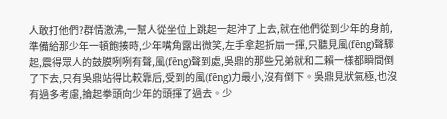人敢打他們?群情激沸,一幫人從坐位上跳起一起沖了上去,就在他們從到少年的身前,準備給那少年一頓飽揍時,少年嘴角露出微笑,左手拿起折扇一揮,只聽見風(fēng)聲驟起,震得眾人的鼓膜咧咧有聲,風(fēng)聲到處,吳鼎的那些兄弟就和二賴一樣都瞬間倒了下去,只有吳鼎站得比較靠后,受到的風(fēng)力最小,沒有倒下。吳鼎見狀氣極,也沒有過多考慮,掄起拳頭向少年的頭揮了過去。少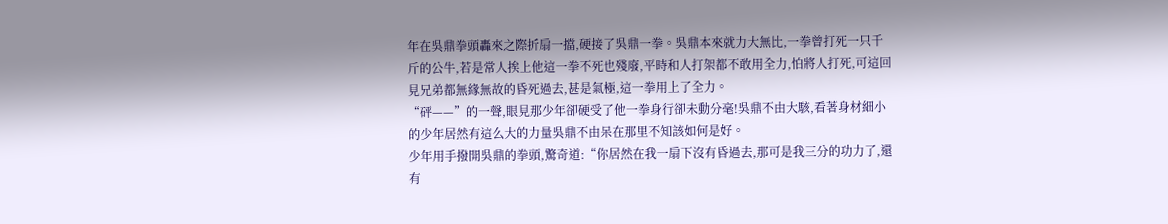年在吳鼎拳頭轟來之際折扇一擋,硬接了吳鼎一拳。吳鼎本來就力大無比,一拳曾打死一只千斤的公牛,若是常人挨上他這一拳不死也殘廢,平時和人打架都不敢用全力,怕將人打死,可這回見兄弟都無緣無故的昏死過去,甚是氣極,這一拳用上了全力。
“砰——”的一聲,眼見那少年卻硬受了他一拳身行卻未動分毫!吳鼎不由大駭,看著身材細小的少年居然有這么大的力量吳鼎不由呆在那里不知該如何是好。
少年用手撥開吳鼎的拳頭,驚奇道:“你居然在我一扇下沒有昏過去,那可是我三分的功力了,還有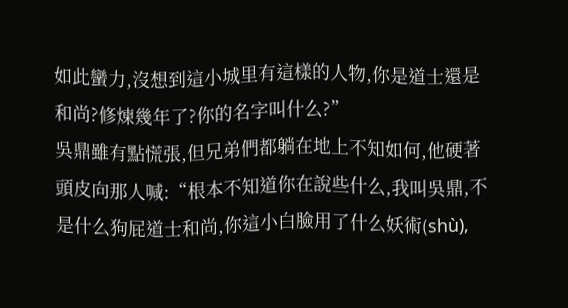如此蠻力,沒想到這小城里有這樣的人物,你是道士還是和尚?修煉幾年了?你的名字叫什么?”
吳鼎雖有點慌張,但兄弟們都躺在地上不知如何,他硬著頭皮向那人喊:“根本不知道你在說些什么,我叫吳鼎,不是什么狗屁道士和尚,你這小白臉用了什么妖術(shù),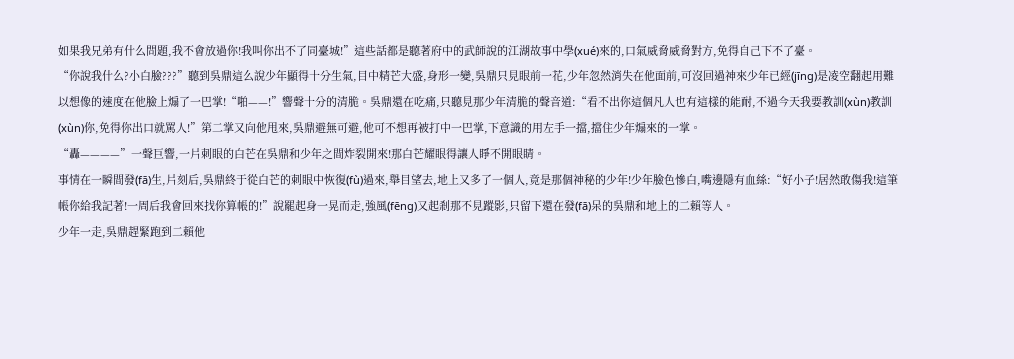如果我兄弟有什么問題,我不會放過你!我叫你出不了同臺城!”這些話都是聽著府中的武師說的江湖故事中學(xué)來的,口氣威脅威脅對方,免得自己下不了臺。
“你說我什么?小白臉???”聽到吳鼎這么說少年顯得十分生氣,目中精芒大盛,身形一變,吳鼎只見眼前一花,少年忽然消失在他面前,可沒回過神來少年已經(jīng)是凌空翻起用難以想像的速度在他臉上煽了一巴掌!“啪——!”響聲十分的清脆。吳鼎還在吃痛,只聽見那少年清脆的聲音道:“看不出你這個凡人也有這樣的能耐,不過今天我要教訓(xùn)教訓(xùn)你,免得你出口就罵人!”第二掌又向他甩來,吳鼎避無可避,他可不想再被打中一巴掌,下意識的用左手一擋,擋住少年煽來的一掌。
“轟————”一聲巨響,一片刺眼的白芒在吳鼎和少年之間炸裂開來!那白芒耀眼得讓人睜不開眼睛。
事情在一瞬間發(fā)生,片刻后,吳鼎終于從白芒的刺眼中恢復(fù)過來,舉目望去,地上又多了一個人,竟是那個神秘的少年!少年臉色慘白,嘴邊隱有血絲:“好小子!居然敢傷我!這筆帳你給我記著!一周后我會回來找你算帳的!”說罷起身一晃而走,強風(fēng)又起剎那不見蹤影,只留下還在發(fā)呆的吳鼎和地上的二賴等人。
少年一走,吳鼎趕緊跑到二賴他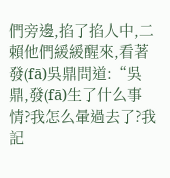們旁邊,掐了掐人中,二賴他們緩緩醒來,看著發(fā)吳鼎問道:“吳鼎,發(fā)生了什么事情?我怎么暈過去了?我記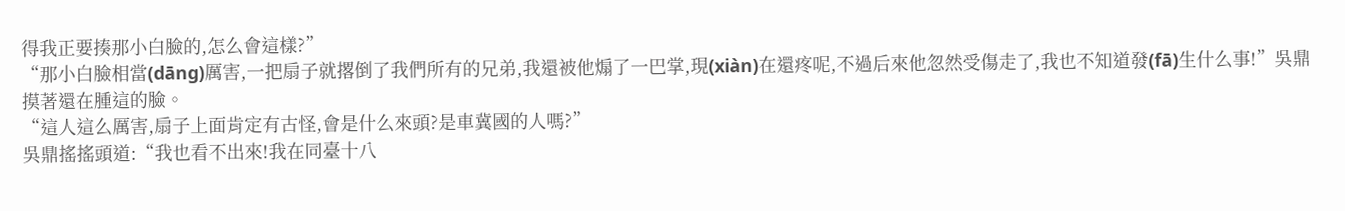得我正要揍那小白臉的,怎么會這樣?”
“那小白臉相當(dāng)厲害,一把扇子就撂倒了我們所有的兄弟,我還被他煽了一巴掌,現(xiàn)在還疼呢,不過后來他忽然受傷走了,我也不知道發(fā)生什么事!”吳鼎摸著還在腫這的臉。
“這人這么厲害,扇子上面肯定有古怪,會是什么來頭?是車冀國的人嗎?”
吳鼎搖搖頭道:“我也看不出來!我在同臺十八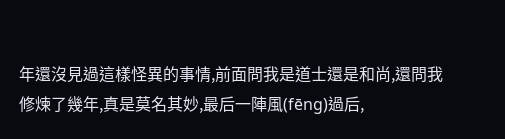年還沒見過這樣怪異的事情,前面問我是道士還是和尚,還問我修煉了幾年,真是莫名其妙,最后一陣風(fēng)過后,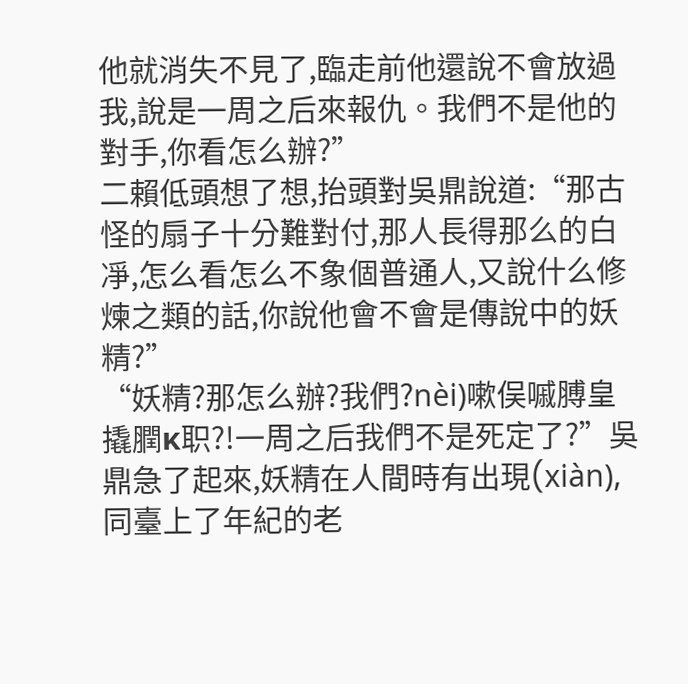他就消失不見了,臨走前他還說不會放過我,說是一周之后來報仇。我們不是他的對手,你看怎么辦?”
二賴低頭想了想,抬頭對吳鼎說道:“那古怪的扇子十分難對付,那人長得那么的白凈,怎么看怎么不象個普通人,又說什么修煉之類的話,你說他會不會是傳說中的妖精?”
“妖精?那怎么辦?我們?nèi)嗽俣嘁膊皇撬膶κ职?!一周之后我們不是死定了?”吳鼎急了起來,妖精在人間時有出現(xiàn),同臺上了年紀的老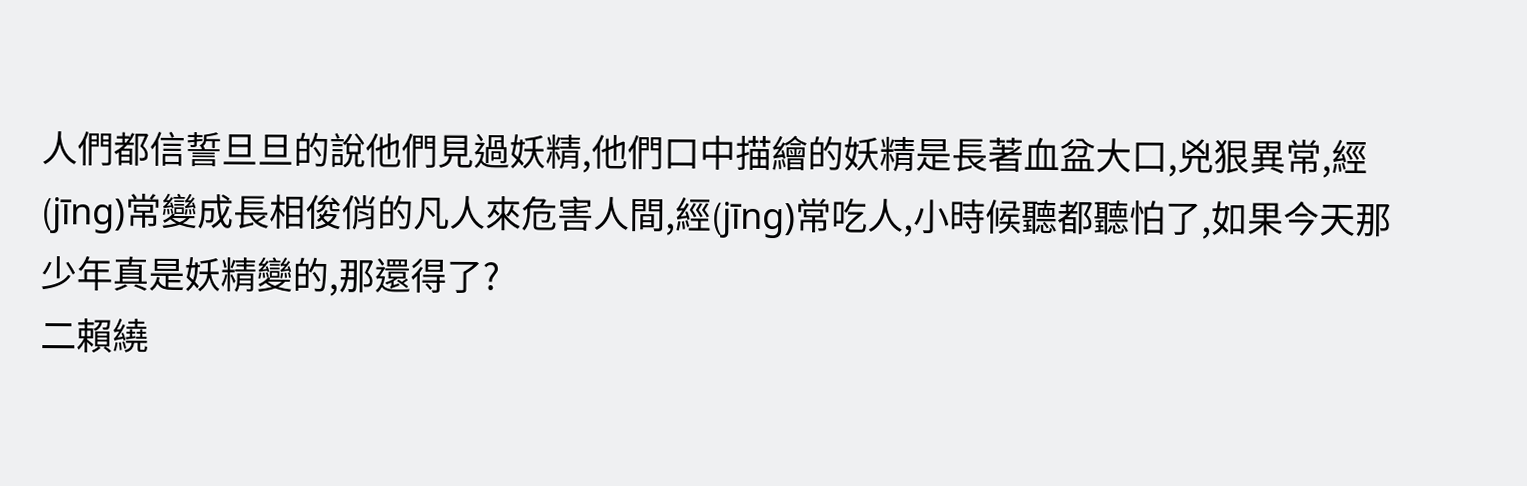人們都信誓旦旦的說他們見過妖精,他們口中描繪的妖精是長著血盆大口,兇狠異常,經(jīng)常變成長相俊俏的凡人來危害人間,經(jīng)常吃人,小時候聽都聽怕了,如果今天那少年真是妖精變的,那還得了?
二賴繞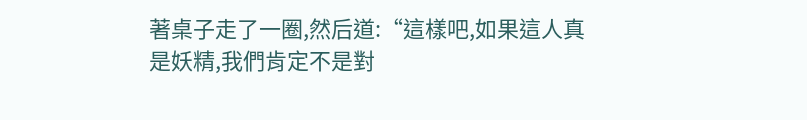著桌子走了一圈,然后道:“這樣吧,如果這人真是妖精,我們肯定不是對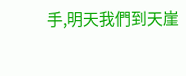手,明天我們到天崖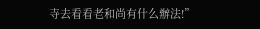寺去看看老和尚有什么辦法!”